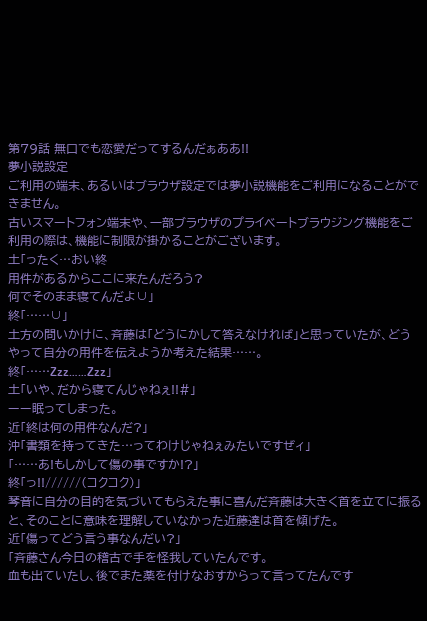第79話 無口でも恋愛だってするんだぁああ!!
夢小説設定
ご利用の端末、あるいはブラウザ設定では夢小説機能をご利用になることができません。
古いスマートフォン端末や、一部ブラウザのプライベートブラウジング機能をご利用の際は、機能に制限が掛かることがございます。
土「ったく…おい終
用件があるからここに来たんだろう?
何でそのまま寝てんだよ∪」
終「……∪」
土方の問いかけに、斉藤は「どうにかして答えなければ」と思っていたが、どうやって自分の用件を伝えようか考えた結果……。
終「……Zzz……Zzz」
土「いや、だから寝てんじゃねぇ!!#」
ーー眠ってしまった。
近「終は何の用件なんだ?」
沖「書類を持ってきた…ってわけじゃねぇみたいですぜィ」
「……あ!もしかして傷の事ですか!?」
終「っ!!//////(コクコク)」
琴音に自分の目的を気づいてもらえた事に喜んだ斉藤は大きく首を立てに振ると、そのことに意味を理解していなかった近藤達は首を傾げた。
近「傷ってどう言う事なんだい?」
「斉藤さん今日の稽古で手を怪我していたんです。
血も出ていたし、後でまた薬を付けなおすからって言ってたんです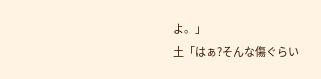よ。」
土「はぁ?そんな傷ぐらい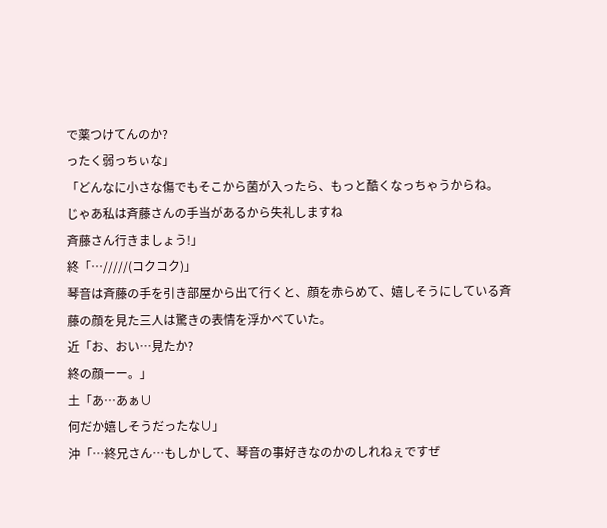で薬つけてんのか?
ったく弱っちぃな」
「どんなに小さな傷でもそこから菌が入ったら、もっと酷くなっちゃうからね。
じゃあ私は斉藤さんの手当があるから失礼しますね
斉藤さん行きましょう!」
終「…/////(コクコク)」
琴音は斉藤の手を引き部屋から出て行くと、顔を赤らめて、嬉しそうにしている斉藤の顔を見た三人は驚きの表情を浮かべていた。
近「お、おい…見たか?
終の顔ーー。」
土「あ…あぁ∪
何だか嬉しそうだったな∪」
沖「…終兄さん…もしかして、琴音の事好きなのかのしれねぇですぜ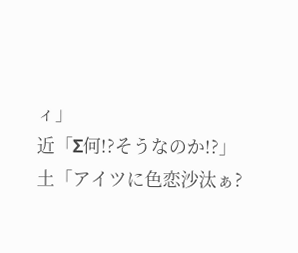ィ」
近「Σ何!?そうなのか!?」
土「アイツに色恋沙汰ぁ?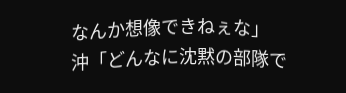なんか想像できねぇな」
沖「どんなに沈黙の部隊で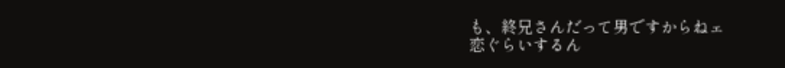も、終兄さんだって男ですからねェ
恋ぐらいするん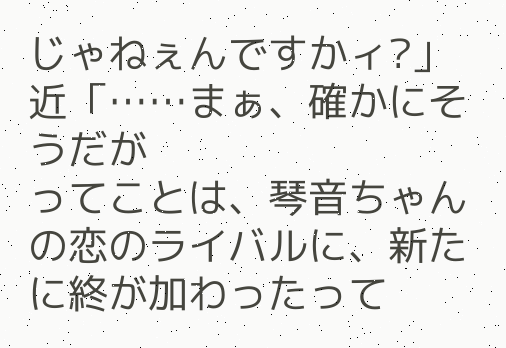じゃねぇんですかィ?」
近「……まぁ、確かにそうだが
ってことは、琴音ちゃんの恋のライバルに、新たに終が加わったって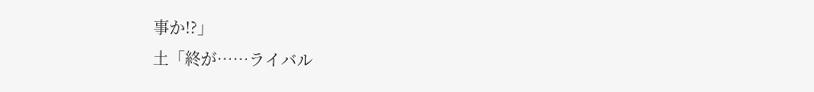事か!?」
土「終が……ライバル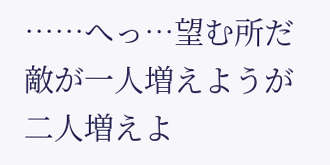……へっ…望む所だ
敵が一人増えようが二人増えよ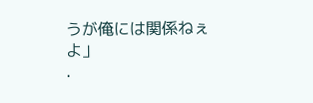うが俺には関係ねぇよ」
.